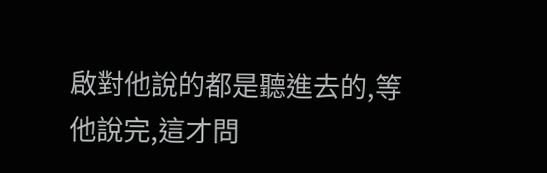啟對他說的都是聽進去的,等他說完,這才問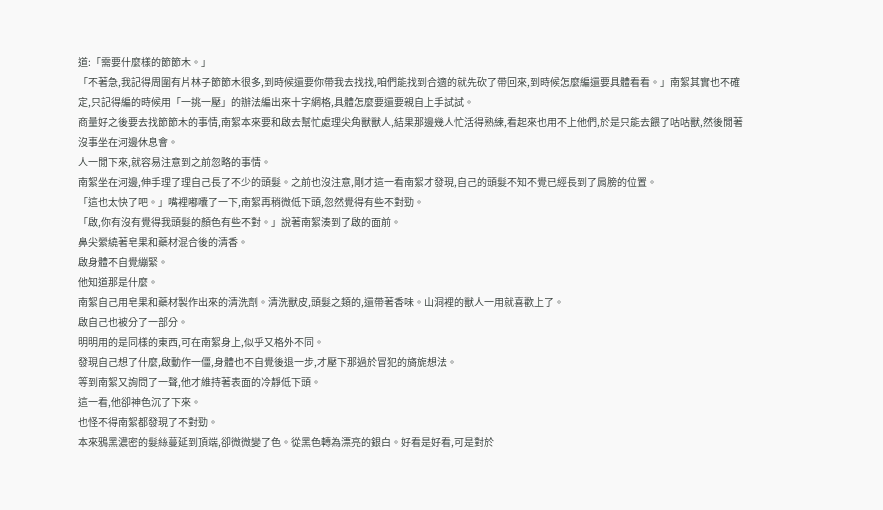道:「需要什麼樣的節節木。」
「不著急,我記得周圍有片林子節節木很多,到時候還要你帶我去找找,咱們能找到合適的就先砍了帶回來,到時候怎麼編還要具體看看。」南絮其實也不確定,只記得編的時候用「一挑一壓」的辦法編出來十字網格,具體怎麼要還要親自上手試試。
商量好之後要去找節節木的事情,南絮本來要和啟去幫忙處理尖角獸獸人,結果那邊幾人忙活得熟練,看起來也用不上他們,於是只能去餵了咕咕獸,然後閒著沒事坐在河邊休息會。
人一閒下來,就容易注意到之前忽略的事情。
南絮坐在河邊,伸手理了理自己長了不少的頭髮。之前也沒注意,剛才這一看南絮才發現,自己的頭髮不知不覺已經長到了肩膀的位置。
「這也太快了吧。」嘴裡嘟囔了一下,南絮再稍微低下頭,忽然覺得有些不對勁。
「啟,你有沒有覺得我頭髮的顏色有些不對。」說著南絮湊到了啟的面前。
鼻尖縈繞著皂果和藥材混合後的清香。
啟身體不自覺繃緊。
他知道那是什麼。
南絮自己用皂果和藥材製作出來的清洗劑。清洗獸皮,頭髮之類的,還帶著香味。山洞裡的獸人一用就喜歡上了。
啟自己也被分了一部分。
明明用的是同樣的東西,可在南絮身上,似乎又格外不同。
發現自己想了什麼,啟動作一僵,身體也不自覺後退一步,才壓下那過於冒犯的旖旎想法。
等到南絮又詢問了一聲,他才維持著表面的冷靜低下頭。
這一看,他卻神色沉了下來。
也怪不得南絮都發現了不對勁。
本來鴉黑濃密的髮絲蔓延到頂端,卻微微變了色。從黑色轉為漂亮的銀白。好看是好看,可是對於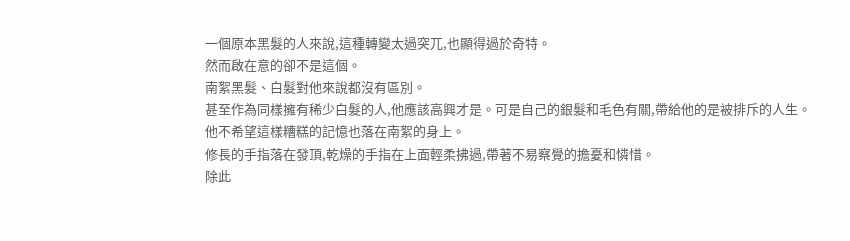一個原本黑髮的人來說,這種轉變太過突兀,也顯得過於奇特。
然而啟在意的卻不是這個。
南絮黑髮、白髮對他來說都沒有區別。
甚至作為同樣擁有稀少白髮的人,他應該高興才是。可是自己的銀髮和毛色有關,帶給他的是被排斥的人生。
他不希望這樣糟糕的記憶也落在南絮的身上。
修長的手指落在發頂,乾燥的手指在上面輕柔拂過,帶著不易察覺的擔憂和憐惜。
除此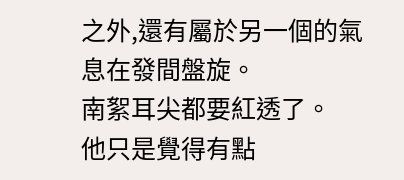之外,還有屬於另一個的氣息在發間盤旋。
南絮耳尖都要紅透了。
他只是覺得有點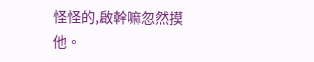怪怪的,啟幹嘛忽然摸他。